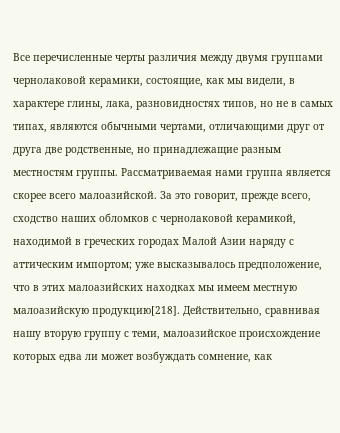Все перечисленные черты различия между двумя группами чернолаковой керамики, состоящие, как мы видели, в характере глины, лака, разновидностях типов, но не в самых типах, являются обычными чертами, отличающими друг от друга две родственные, но принадлежащие разным местностям группы. Рассматриваемая нами группа является скорее всего малоазийской. За это говорит, прежде всего, сходство наших обломков с чернолаковой керамикой, находимой в греческих городах Малой Азии наряду с аттическим импортом; уже высказывалось предположение, что в этих малоазийских находках мы имеем местную малоазийскую продукцию[218]. Действительно, сравнивая нашу вторую группу с теми, малоазийское происхождение которых едва ли может возбуждать сомнение, как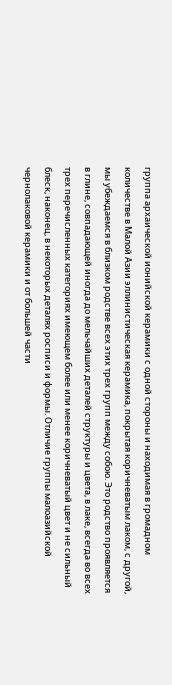группа архаической ионийской керамики с одной стороны и находимая в громадном количестве в Малой Азии эллинистическая керамика, покрытая коричневатым лаком, с другой, мы убеждаемся в близком родстве всех этих трех групп между собою. Это родство проявляется в глине, совпадающей иногда до мельчайших деталей структуры и цвета, в лаке, всегда во всех трех перечисленных категориях имеющем более или менее коричневатый цвет и не сильный блеск, наконец, в некоторых деталях росписи и формы. Отличие группы малоазийской чернолаковой керамики и от большей части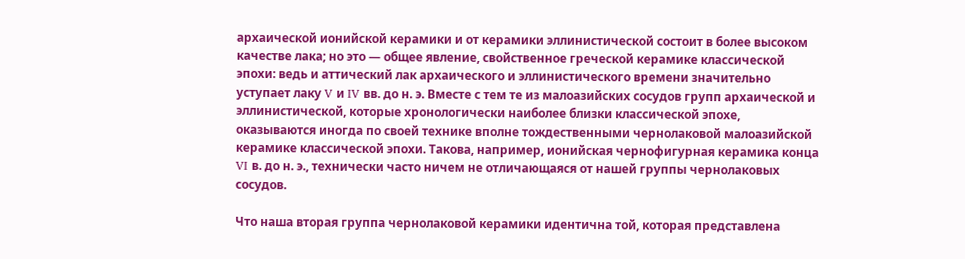архаической ионийской керамики и от керамики эллинистической состоит в более высоком качестве лака; но это — общее явление, свойственное греческой керамике классической эпохи: ведь и аттический лак архаического и эллинистического времени значительно уступает лаку V и IV вв. до н. э. Вместе с тем те из малоазийских сосудов групп архаической и эллинистической, которые хронологически наиболее близки классической эпохе, оказываются иногда по своей технике вполне тождественными чернолаковой малоазийской керамике классической эпохи. Такова, например, ионийская чернофигурная керамика конца VI в. до н. э., технически часто ничем не отличающаяся от нашей группы чернолаковых сосудов.

Что наша вторая группа чернолаковой керамики идентична той, которая представлена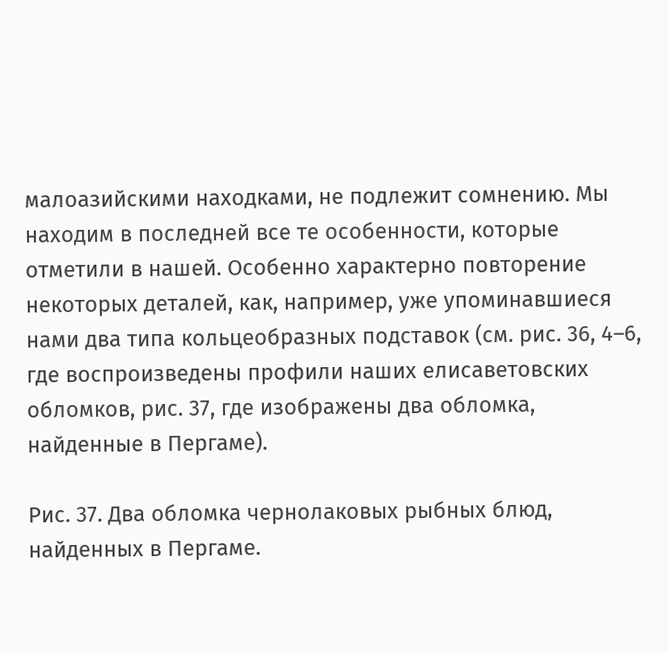малоазийскими находками, не подлежит сомнению. Мы находим в последней все те особенности, которые отметили в нашей. Особенно характерно повторение некоторых деталей, как, например, уже упоминавшиеся нами два типа кольцеобразных подставок (см. рис. 36, 4–6, где воспроизведены профили наших елисаветовских обломков, рис. 37, где изображены два обломка, найденные в Пергаме).

Рис. 37. Два обломка чернолаковых рыбных блюд, найденных в Пергаме.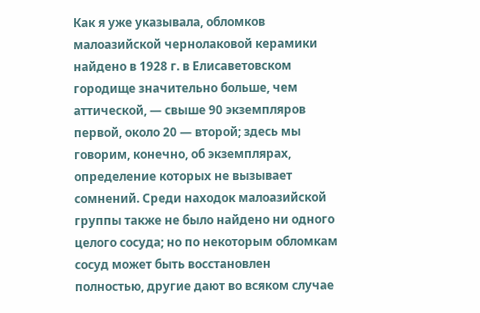Как я уже указывала, обломков малоазийской чернолаковой керамики найдено в 1928 г. в Елисаветовском городище значительно больше, чем аттической, — свыше 90 экземпляров первой, около 20 — второй; здесь мы говорим, конечно, об экземплярах, определение которых не вызывает сомнений. Среди находок малоазийской группы также не было найдено ни одного целого сосуда; но по некоторым обломкам сосуд может быть восстановлен полностью, другие дают во всяком случае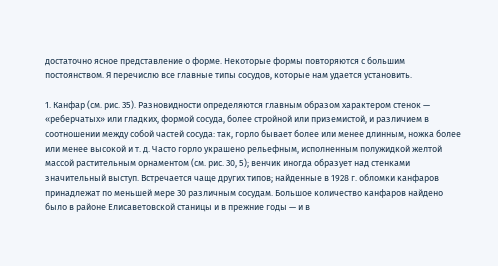достаточно ясное представление о форме. Некоторые формы повторяются с большим постоянством. Я перечислю все главные типы сосудов, которые нам удается установить.

1. Канфар (см. рис. 35). Разновидности определяются главным образом характером стенок — «реберчатых» или гладких, формой сосуда, более стройной или приземистой, и различием в соотношении между собой частей сосуда: так, горло бывает более или менее длинным, ножка более или менее высокой и т. д. Часто горло украшено рельефным, исполненным полужидкой желтой массой растительным орнаментом (см. рис. 30, 5); венчик иногда образует над стенками значительный выступ. Встречается чаще других типов; найденные в 1928 г. обломки канфаров принадлежат по меньшей мере 30 различным сосудам. Большое количество канфаров найдено было в районе Елисаветовской станицы и в прежние годы — и в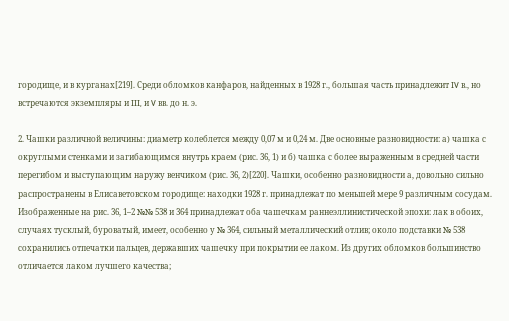городище, и в курганах[219]. Среди обломков канфаров, найденных в 1928 г., большая часть принадлежит IV в., но встречаются экземпляры и III, и V вв. до н. э.

2. Чашки различной величины: диаметр колеблется между 0,07 м и 0,24 м. Две основные разновидности: а) чашка с округлыми стенками и загибающимся внутрь краем (рис. 36, 1) и б) чашка с более выраженным в средней части перегибом и выступающим наружу венчиком (рис. 36, 2)[220]. Чашки, особенно разновидности а, довольно сильно распространены в Елисаветовском городище: находки 1928 г. принадлежат по меньшей мере 9 различным сосудам. Изображенные на рис. 36, 1–2 №№ 538 и 364 принадлежат оба чашечкам раннеэллинистической эпохи: лак в обоих, случаях тусклый, буроватый, имеет, особенно у № 364, сильный металлический отлив; около подставки № 538 сохранились отпечатки пальцев, державших чашечку при покрытии ее лаком. Из других обломков большинство отличается лаком лучшего качества;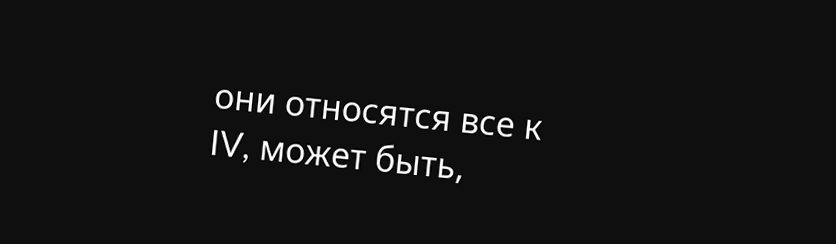они относятся все к IV, может быть,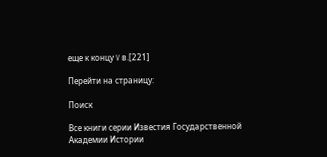еще к концу V в.[221]

Перейти на страницу:

Поиск

Все книги серии Известия Государственной Академии Истории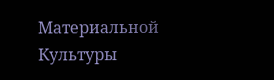Материальной Культуры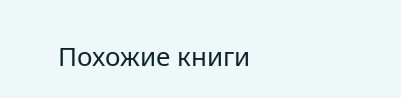Похожие книги